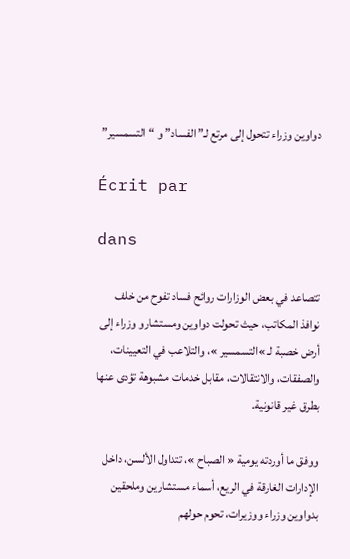دواوين وزراء تتحول إلى مرتع لـ”الفساد” و “التسمسير”

Écrit par

dans

تتصاعد في بعض الوزارات روائح فساد تفوح من خلف نوافذ المكاتب، حيث تحولت دواوين ومستشارو وزراء إلى أرض خصبة لـ »التسمسير »، والتلاعب في التعيينات، والصفقات، والانتقالات، مقابل خدمات مشبوهة تؤدى عنها بطرق غير قانونية.

ووفق ما أوردته يومية « الصباح »، تتداول الألسن، داخل الإدارات الغارقة في الريع، أسماء مستشارين وملحقين بدواوين وزراء ووزيرات، تحوم حولهم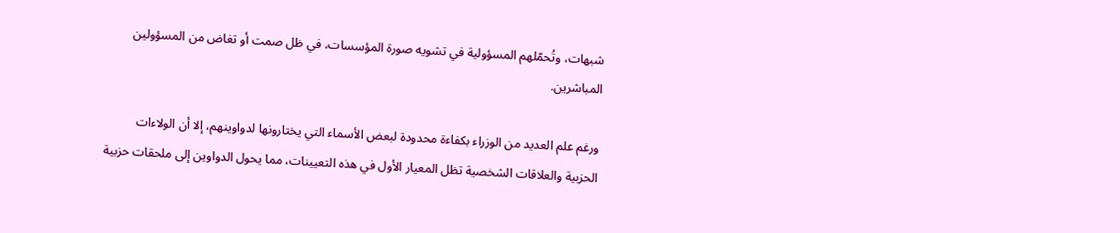شبهات، وتُحمّلهم المسؤولية في تشويه صورة المؤسسات، في ظل صمت أو تغاض من المسؤولين المباشرين.

ورغم علم العديد من الوزراء بكفاءة محدودة لبعض الأسماء التي يختارونها لدواوينهم، إلا أن الولاءات الحزبية والعلاقات الشخصية تظل المعيار الأول في هذه التعيينات، مما يحول الدواوين إلى ملحقات حزبية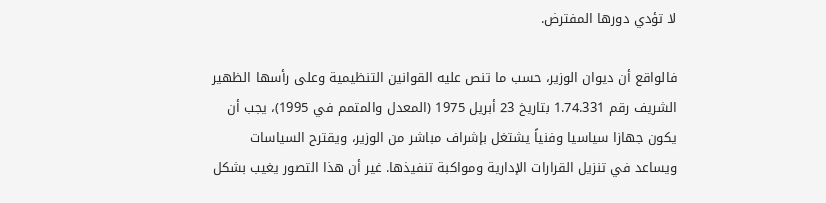لا تؤدي دورها المفترض.

فالواقع أن ديوان الوزير، حسب ما تنص عليه القوانين التنظيمية وعلى رأسها الظهير الشريف رقم 1.74.331 بتاريخ 23 أبريل 1975 (المعدل والمتمم في 1995)، يجب أن يكون جهازا سياسيا وفنياً يشتغل بإشراف مباشر من الوزير، ويقترح السياسات ويساعد في تنزيل القرارات الإدارية ومواكبة تنفيذها. غير أن هذا التصور يغيب بشكل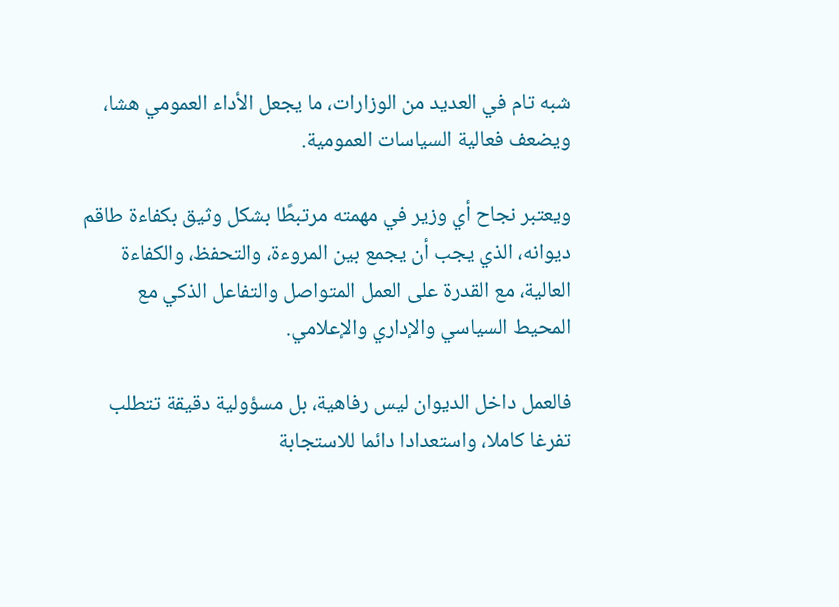شبه تام في العديد من الوزارات، ما يجعل الأداء العمومي هشا، ويضعف فعالية السياسات العمومية.

ويعتبر نجاح أي وزير في مهمته مرتبطًا بشكل وثيق بكفاءة طاقم ديوانه، الذي يجب أن يجمع بين المروءة، والتحفظ، والكفاءة العالية، مع القدرة على العمل المتواصل والتفاعل الذكي مع المحيط السياسي والإداري والإعلامي.

فالعمل داخل الديوان ليس رفاهية، بل مسؤولية دقيقة تتطلب تفرغا كاملا، واستعدادا دائما للاستجابة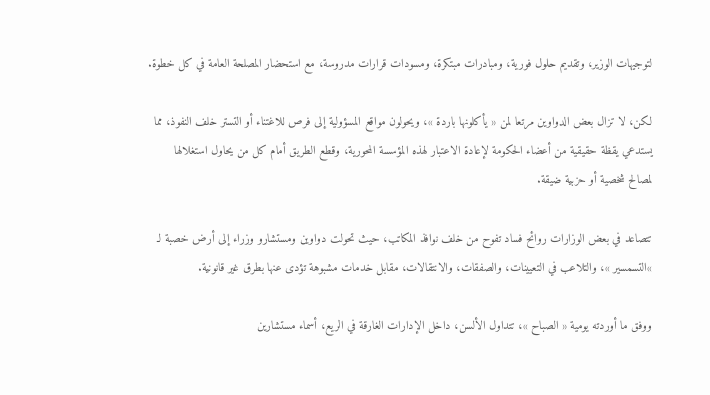لتوجيهات الوزير، وتقديم حلول فورية، ومبادرات مبتكرة، ومسودات قرارات مدروسة، مع استحضار المصلحة العامة في كل خطوة.

لكن، لا تزال بعض الدواوين مرتعا لمن « يأكلونها باردة »، ويحولون مواقع المسؤولية إلى فرص للاغتناء أو التستر خلف النفوذ، مما يستدعي يقظة حقيقية من أعضاء الحكومة لإعادة الاعتبار لهذه المؤسسة المحورية، وقطع الطريق أمام كل من يحاول استغلالها لمصالح شخصية أو حزبية ضيقة.

تتصاعد في بعض الوزارات روائح فساد تفوح من خلف نوافذ المكاتب، حيث تحولت دواوين ومستشارو وزراء إلى أرض خصبة لـ »التسمسير »، والتلاعب في التعيينات، والصفقات، والانتقالات، مقابل خدمات مشبوهة تؤدى عنها بطرق غير قانونية.

ووفق ما أوردته يومية « الصباح »، تتداول الألسن، داخل الإدارات الغارقة في الريع، أسماء مستشارين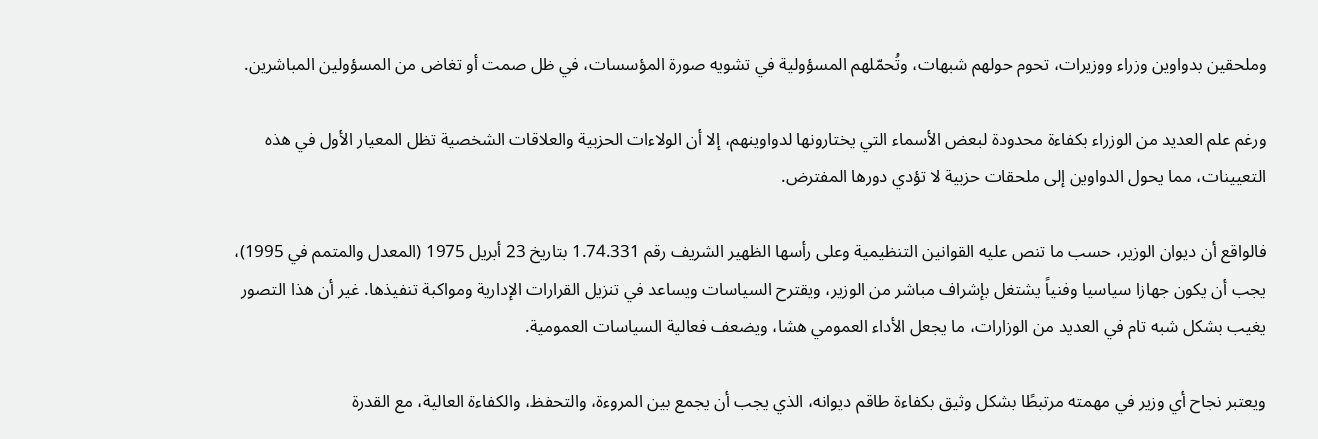وملحقين بدواوين وزراء ووزيرات، تحوم حولهم شبهات، وتُحمّلهم المسؤولية في تشويه صورة المؤسسات، في ظل صمت أو تغاض من المسؤولين المباشرين.

ورغم علم العديد من الوزراء بكفاءة محدودة لبعض الأسماء التي يختارونها لدواوينهم، إلا أن الولاءات الحزبية والعلاقات الشخصية تظل المعيار الأول في هذه التعيينات، مما يحول الدواوين إلى ملحقات حزبية لا تؤدي دورها المفترض.

فالواقع أن ديوان الوزير، حسب ما تنص عليه القوانين التنظيمية وعلى رأسها الظهير الشريف رقم 1.74.331 بتاريخ 23 أبريل 1975 (المعدل والمتمم في 1995)، يجب أن يكون جهازا سياسيا وفنياً يشتغل بإشراف مباشر من الوزير، ويقترح السياسات ويساعد في تنزيل القرارات الإدارية ومواكبة تنفيذها. غير أن هذا التصور يغيب بشكل شبه تام في العديد من الوزارات، ما يجعل الأداء العمومي هشا، ويضعف فعالية السياسات العمومية.

ويعتبر نجاح أي وزير في مهمته مرتبطًا بشكل وثيق بكفاءة طاقم ديوانه، الذي يجب أن يجمع بين المروءة، والتحفظ، والكفاءة العالية، مع القدرة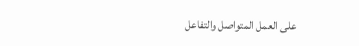على العمل المتواصل والتفاعل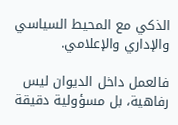الذكي مع المحيط السياسي والإداري والإعلامي.

فالعمل داخل الديوان ليس رفاهية، بل مسؤولية دقيقة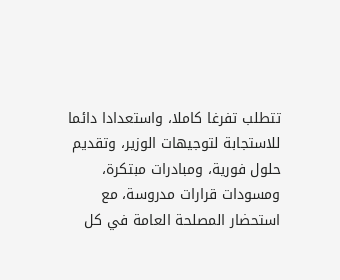تتطلب تفرغا كاملا، واستعدادا دائما للاستجابة لتوجيهات الوزير، وتقديم حلول فورية، ومبادرات مبتكرة، ومسودات قرارات مدروسة، مع استحضار المصلحة العامة في كل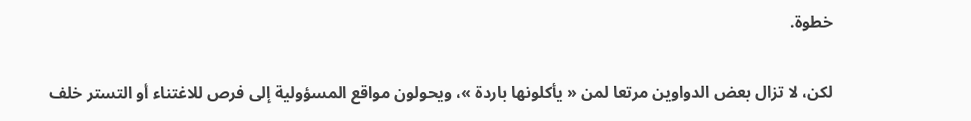خطوة.

لكن، لا تزال بعض الدواوين مرتعا لمن « يأكلونها باردة »، ويحولون مواقع المسؤولية إلى فرص للاغتناء أو التستر خلف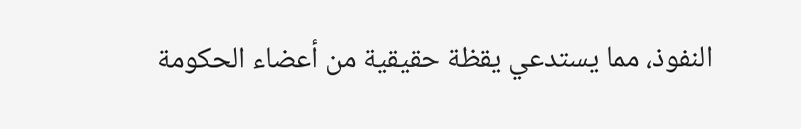النفوذ، مما يستدعي يقظة حقيقية من أعضاء الحكومة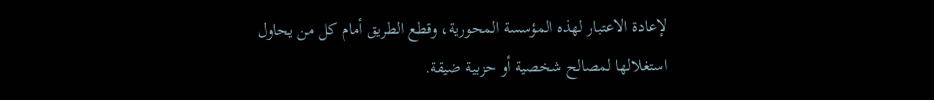لإعادة الاعتبار لهذه المؤسسة المحورية، وقطع الطريق أمام كل من يحاول استغلالها لمصالح شخصية أو حزبية ضيقة.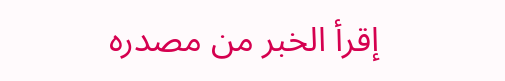إقرأ الخبر من مصدره